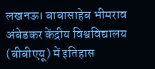लखनऊ। बाबासाहेब भीमराव अंबेडकर केंद्रीय विश्वविद्यालय (बीबीएयू) में इतिहास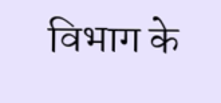विभाग के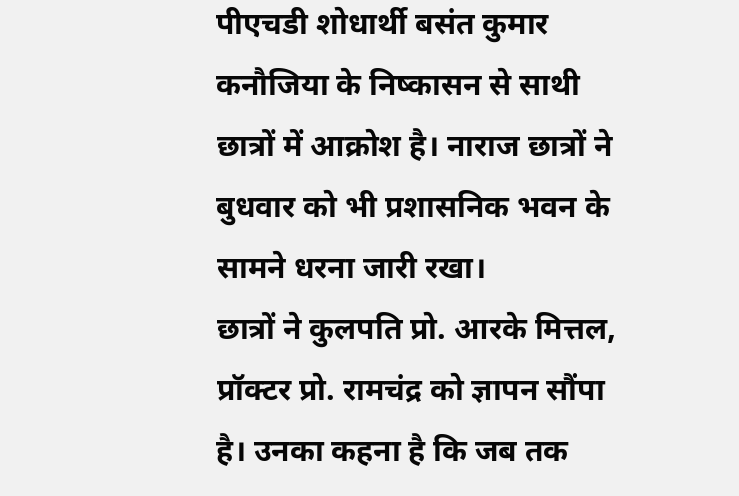पीएचडी शोधार्थी बसंत कुमार कनौजिया के निष्कासन से साथी छात्रों में आक्रोश है। नाराज छात्रों ने बुधवार को भी प्रशासनिक भवन के सामने धरना जारी रखा।
छात्रों ने कुलपति प्रो. आरके मित्तल, प्रॉक्टर प्रो. रामचंद्र को ज्ञापन सौंपा है। उनका कहना है कि जब तक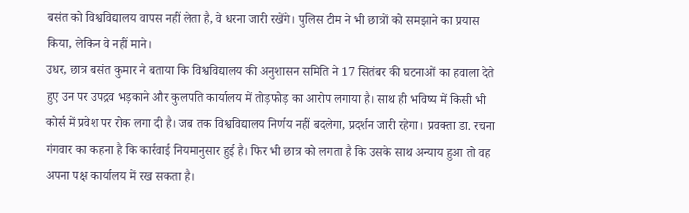बसंत को विश्वविद्यालय वापस नहीं लेता है, वे धरना जारी रखेंगे। पुलिस टीम ने भी छात्रों को समझाने का प्रयास किया, लेकिन वे नहीं माने।
उधर, छात्र बसंत कुमार ने बताया कि विश्वविद्यालय की अनुशासन समिति ने 17 सितंबर की घटनाओं का हवाला देते हुए उन पर उपद्रव भड़काने और कुलपति कार्यालय में तोड़फोड़ का आरोप लगाया है। साथ ही भविष्य में किसी भी कोर्स में प्रवेश पर रोक लगा दी है। जब तक विश्वविद्यालय निर्णय नहीं बदलेगा, प्रदर्शन जारी रहेगा। प्रवक्ता डा. रचना गंगवार का कहना है कि कार्रवाई नियमानुसार हुई है। फिर भी छात्र को लगता है कि उसके साथ अन्याय हुआ तो वह अपना पक्ष कार्यालय में रख सकता है।